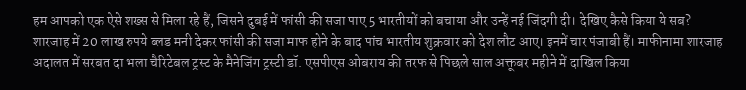हम आपको एक ऐसे शख्स से मिला रहे हैं, जिसने दुबई में फांसी की सजा पाए 5 भारतीयों को बचाया और उन्हें नई जिंदगी दी। देखिए कैसे किया ये सब?
शारजाह में 20 लाख रुपये ब्लड मनी देकर फांसी की सजा माफ होने के बाद पांच भारतीय शुक्रवार को देश लौट आए। इनमें चार पंजाबी हैं। माफीनामा शारजाह अदालत में सरबत दा भला चैरिटेबल ट्रस्ट के मैनेजिंग ट्रस्टी डॉ. एसपीएस ओबराय की तरफ से पिछले साल अक्तूबर महीने में दाखिल किया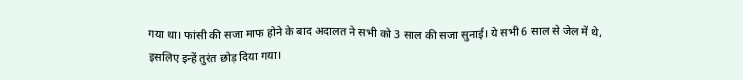गया था। फांसी की सजा माफ होने के बाद अदालत ने सभी को 3 साल की सजा सुनाई। ये सभी 6 साल से जेल में थे, इसलिए इन्हें तुरंत छोड़ दिया गया।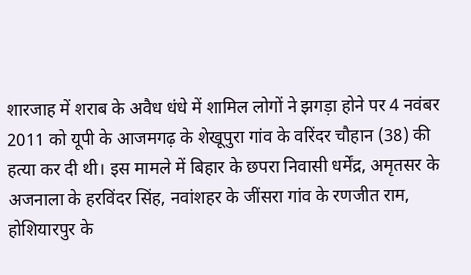शारजाह में शराब के अवैध धंधे में शामिल लोगों ने झगड़ा होने पर 4 नवंबर 2011 को यूपी के आजमगढ़ के शेखूपुरा गांव के वरिंदर चौहान (38) की हत्या कर दी थी। इस मामले में बिहार के छपरा निवासी धर्मेंद्र, अमृतसर के अजनाला के हरविंदर सिंह, नवांशहर के जींसरा गांव के रणजीत राम, होशियारपुर के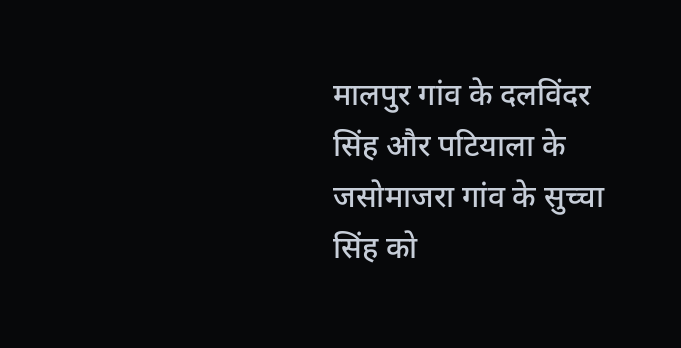मालपुर गांव के दलविंदर सिंह और पटियाला के जसोमाजरा गांव के सुच्चा सिंह को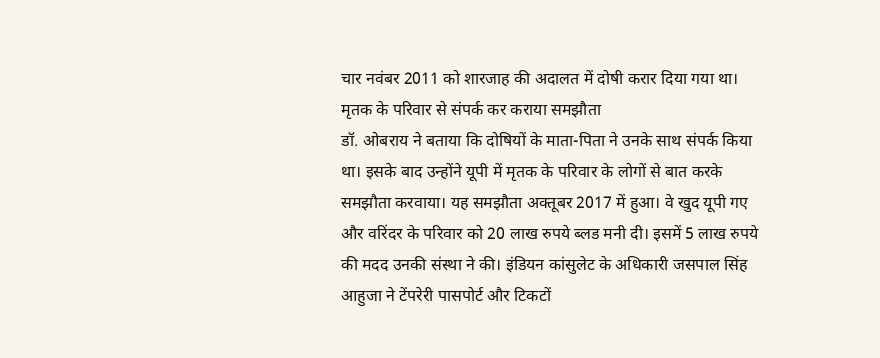चार नवंबर 2011 को शारजाह की अदालत में दोषी करार दिया गया था।
मृतक के परिवार से संपर्क कर कराया समझौता
डॉ. ओबराय ने बताया कि दोषियों के माता-पिता ने उनके साथ संपर्क किया था। इसके बाद उन्होंने यूपी में मृतक के परिवार के लोगों से बात करके समझौता करवाया। यह समझौता अक्तूबर 2017 में हुआ। वे खुद यूपी गए और वरिंदर के परिवार को 20 लाख रुपये ब्लड मनी दी। इसमें 5 लाख रुपये की मदद उनकी संस्था ने की। इंडियन कांसुलेट के अधिकारी जसपाल सिंह आहुजा ने टेंपरेरी पासपोर्ट और टिकटों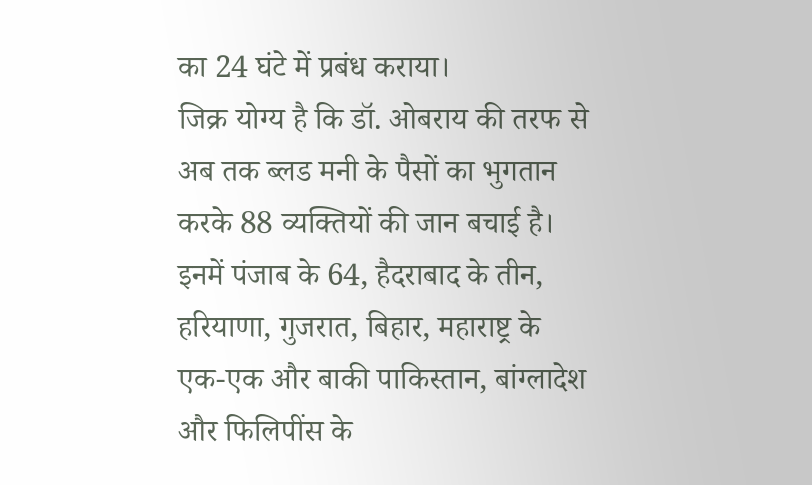का 24 घंटे में प्रबंध कराया।
जिक्र योग्य है कि डॉ. ओबराय की तरफ से अब तक ब्लड मनी के पैसों का भुगतान करके 88 व्यक्तियों की जान बचाई है। इनमें पंजाब के 64, हैदराबाद के तीन, हरियाणा, गुजरात, बिहार, महाराष्ट्र के एक-एक और बाकी पाकिस्तान, बांग्लादेश और फिलिपींस के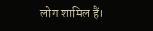लोग शामिल हैं।